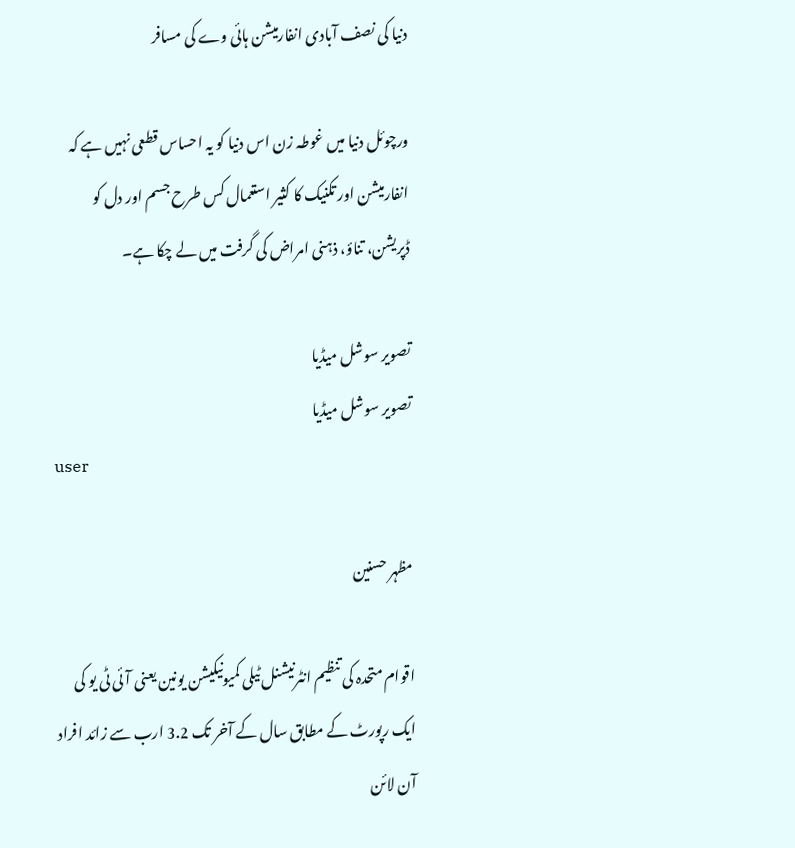دنیا کی نصف آبادی انفارمیشن ہائی وے کی مسافر

ورچوئل دنیا میں غوطہ زن اس دنیا کو یہ احساس قطعی نہیں ہے کہ انفارمیشن اور تکنیک کا کثیر استعمال کس طرح جسم اور دل کو ڈپریشن، تناؤ، ذہنی امراض کی گرفت میں لے چکا ہے۔

تصویر سوشل میڈیا
تصویر سوشل میڈیا
user

مظہر حسنین

اقوام متحدہ کی تنظیم انٹرنیشنل ٹیلی کمیونیکیشن یونین یعنی آئی ٹی یو کی ایک رپورٹ کے مطابق سال کے آخر تک 3.2 ارب سے زائد افراد آن لائن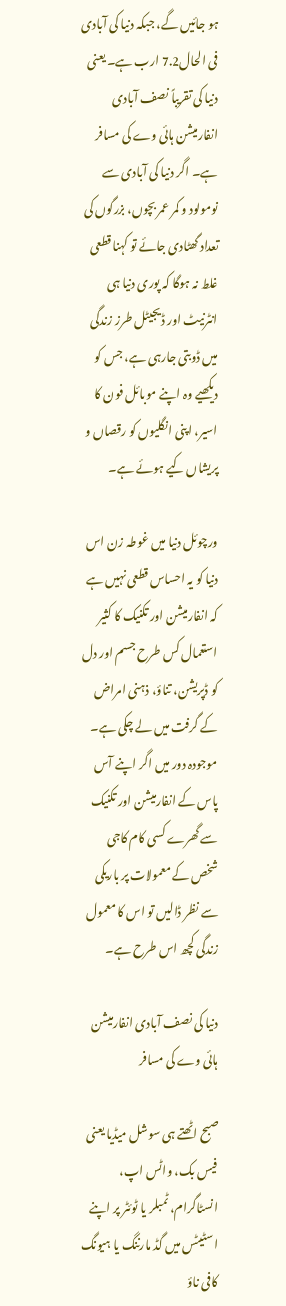ہو جائیں گے، جبکہ دنیا کی آبادی فی الحال7.2 ارب ہے۔ یعنی دنیا کی تقریباً نصف آبادی انفارمیشن ہائی وے کی مسافر ہے۔ اگر دنیا کی آبادی سے نومولود و کمر عمر بچوں، بزرگوں کی تعداد گھٹادی جائے تو کہنا قطعی غلط نہ ہوگا کہ پوری دنیا ہی انٹرنیٹ اور ڈیجیٹل طرز زندگی میں ڈوبتی جارہی ہے، جس کو دیکھیے وہ اپنے موبائل فون کا اسیر، اپنی انگلیوں کو رقصاں و پریشاں کیے ہوئے ہے۔

ورچوئل دنیا میں غوطہ زن اس دنیا کو یہ احساس قطعی نہیں ہے کہ انفارمیشن اور تکنیک کا کثیر استعمال کس طرح جسم اور دل کو ڈپریشن، تناؤ، ذہنی امراض کے گرفت میں لے چکی ہے۔ موجودہ دور میں اگر اپنے آس پاس کے انفارمیشن اور تکنیک سے گھرے کسی کام کاجی شخص کے معمولات پر باریکی سے نظر ڈالیں تو اس کا معمول زندگی کچھ اس طرح ہے۔

دنیا کی نصف آبادی انفارمیشن ہائی وے کی مسافر

صبح اٹھتے ہی سوشل میڈیا یعنی فیس بک، واٹس اپ، انسٹاگرام، ٹمبلر یا ٹوئٹر پر اپنے اسٹیٹس میں گڈ مارننگ یا ہیونگ کافی ناؤ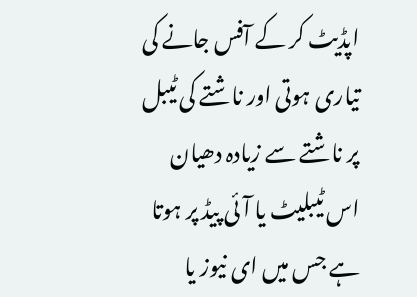اپڈیٹ کر کے آفس جانے کی تیاری ہوتی اور ناشتے کی ٹیبل پر ناشتے سے زیادہ دھیان اس ٹیبلیٹ یا آئی پیڈ پر ہوتا ہے جس میں ای نیوز یا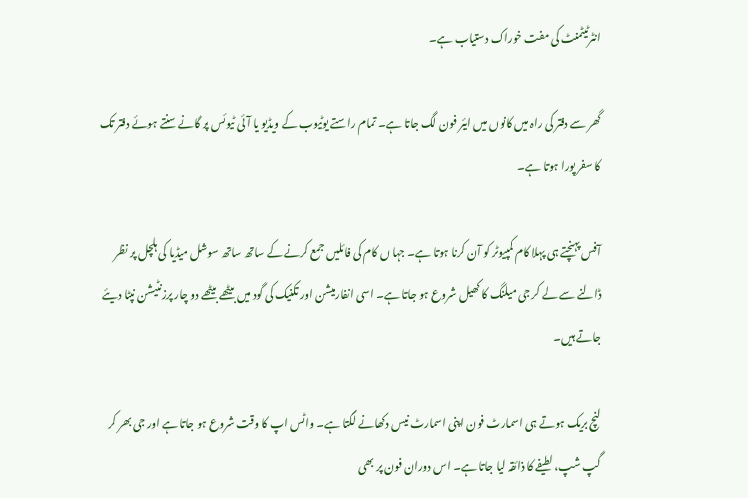انٹرٹیٹمنٹ کی مفت خوراک دستیاب ہے۔

گھر سے دفتر کی راہ میں کانوں میں ایئر فون لگ جاتا ہے۔ تمام راستے یوٹیوب کے ویڈیو یا آئی ٹیوئس پر گانے سنتے ہوئے دفتر تک کا سفر پورا ہوتا ہے۔

آفس پہنچتے ہی پہلا کام کمپیوٹر کو آن کرنا ہوتا ہے۔ جہا ں کام کی فائلیں جمع کرنے کے ساتھ ساتھ سوشل میڈیا کی ہلچل پر نظر ڈالنے سے لے کر جی میلنگ کا کھیل شروع ہو جاتا ہے۔ اسی انفارمیشن اور تکنیک کی گود میں بیٹھے بیٹھے دو چار پرزنٹیشن نپٹا دیئے جاتے ہیں۔

لنچ بریک ہوتے ہی اسمارٹ فون اپنی اسمارٹ نیس دکھانے لگتا ہے۔ واٹس اپ کا وقت شروع ہو جاتا ہے اور جی بھر کر گپ شپ، لطیفے کا ذائقہ لیا جاتا ہے۔ اس دوران فون پر بھی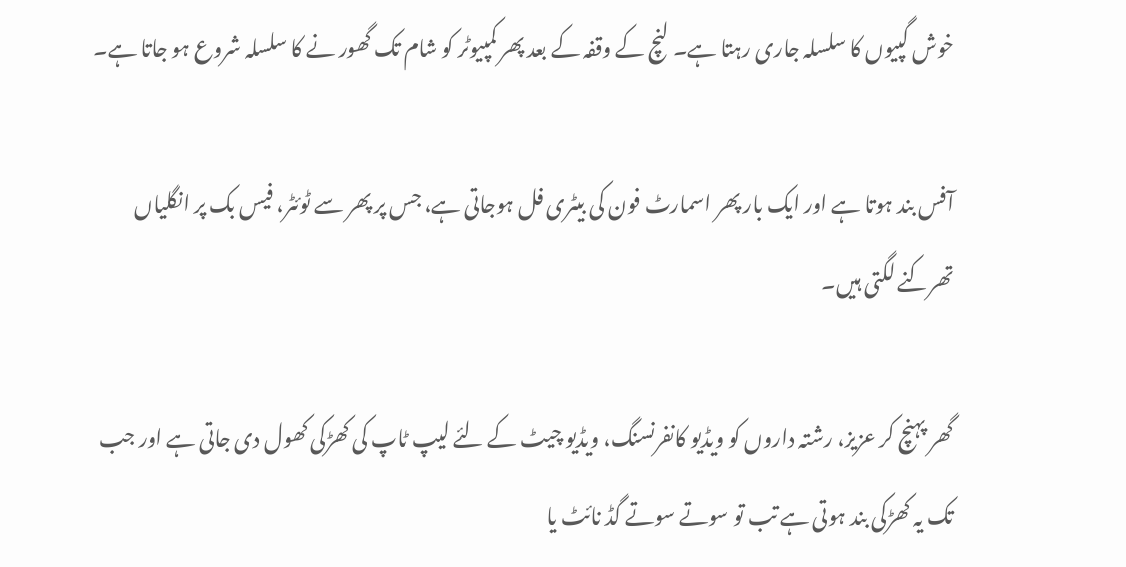خوش گپیوں کا سلسلہ جاری رہتا ہے۔ لنچ کے وقفہ کے بعد پھر کمپیوٹر کو شام تک گھور نے کا سلسلہ شروع ہو جاتا ہے۔

آفس بند ہوتا ہے اور ایک بار پھر اسمارٹ فون کی بیٹری فل ہوجاتی ہے، جس پر پھر سے ٹوئٹر، فیس بک پر انگلیاں تھرکنے لگتی ہیں۔

گھر پہنچ کر عزیز، رشتہ داروں کو ویڈیو کانفرنسنگ، ویڈیو چیٹ کے لئے لیپ ٹاپ کی کھڑکی کھول دی جاتی ہے اور جب تک یہ کھڑکی بند ہوتی ہے تب تو سوتے سوتے گڈ نائٹ یا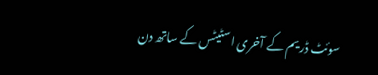سوئٹ ڈریم کے آخری اسٹیٹس کے ساتھ دن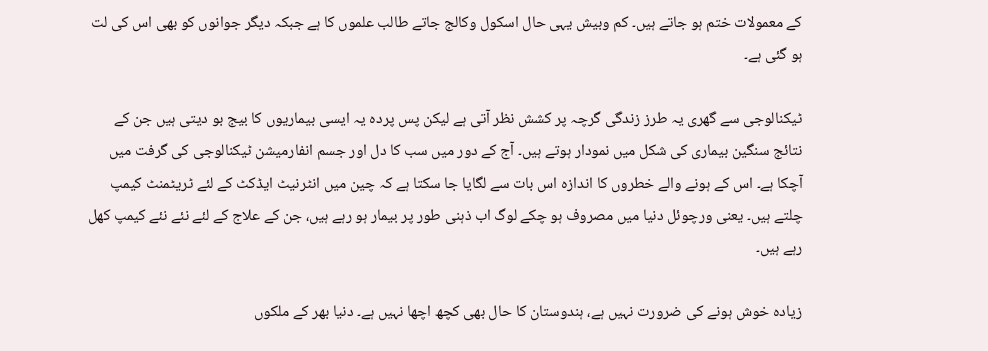کے معمولات ختم ہو جاتے ہیں۔ کم وبیش یہی حال اسکول وکالج جاتے طالب علموں کا ہے جبکہ دیگر جوانوں کو بھی اس کی لت ہو گئی ہے۔

ٹیکنالوجی سے گھری یہ طرز زندگی گرچہ پر کشش نظر آتی ہے لیکن پس پردہ یہ ایسی بیماریوں کا بیج بو دیتی ہیں جن کے نتائج سنگین بیماری کی شکل میں نمودار ہوتے ہیں۔ آج کے دور میں سب کا دل اور جسم انفارمیشن ٹیکنالوجی کی گرفت میں آچکا ہے۔ اس کے ہونے والے خطروں کا اندازہ اس بات سے لگایا جا سکتا ہے کہ چین میں انٹرنیٹ ایڈکٹ کے لئے ٹریٹمنٹ کیمپ چلتے ہیں۔ یعنی ورچوئل دنیا میں مصروف ہو چکے لوگ اب ذہنی طور پر بیمار ہو رہے ہیں، جن کے علاج کے لئے نئے نئے کیمپ کھل رہے ہیں۔

زیادہ خوش ہونے کی ضرورت نہیں ہے، ہندوستان کا حال بھی کچھ اچھا نہیں ہے۔ دنیا بھر کے ملکوں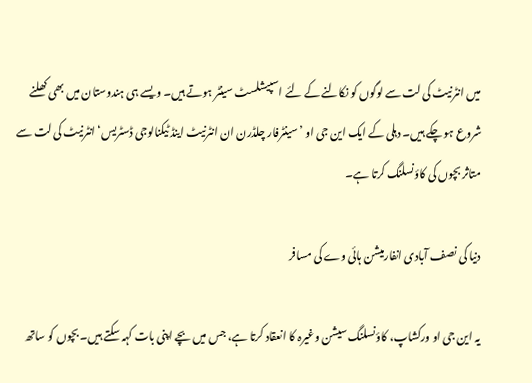میں انٹرنیٹ کی لت سے لوگوں کو نکالنے کے لئے اسپیشلسٹ سینٹر ہوتے ہیں۔ ویسے ہی ہندوستان میں بھی کھلنے شروع ہو چکے ہیں۔ دہلی کے ایک این جی او ’سینٹرفار چلڈرن ان انٹرنیٹ اینڈ ٹیکنالوجی ڈسٹریس‘ انٹرنیٹ کی لت سے متاثر بچوں کی کاؤنسلنگ کرتا ہے۔

دنیا کی نصف آبادی انفارمیشن ہائی وے کی مسافر

یہ این جی او ورکشاپ، کاؤنسلنگ سیشن وغیرہ کا انعقاد کرتا ہے، جس میں بچے اپنی بات کہہ سکتے ہیں۔ بچوں کو ساتھ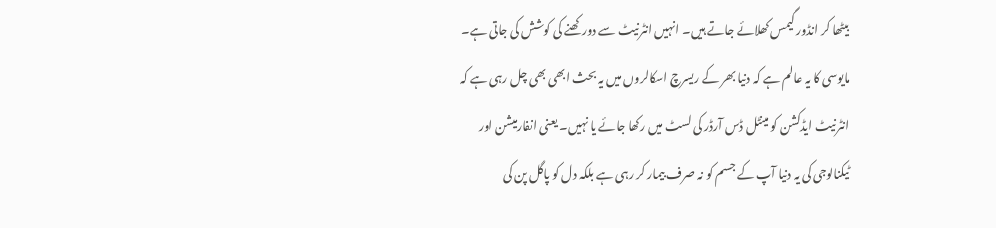بیٹھا کر انڈور گیمس کھلائے جاتے ہیں۔ انہیں انٹرنیٹ سے دورکھنے کی کوشش کی جاتی ہے۔ مایوسی کا یہ عالم ہے کہ دنیا بھر کے ریسرچ اسکالروں میں یہ بحث ابھی بھی چل رہی ہے کہ انٹرنیٹ ایڈکشن کو مینٹل ڈس آرڈر کی لسٹ میں رکھا جائے یا نہیں۔ یعنی انفارمیشن اور ٹیکنالوجی کی یہ دنیا آپ کے جسم کو نہ صرف بیمار کر رہی ہے بلکہ دل کو پاگل پن کی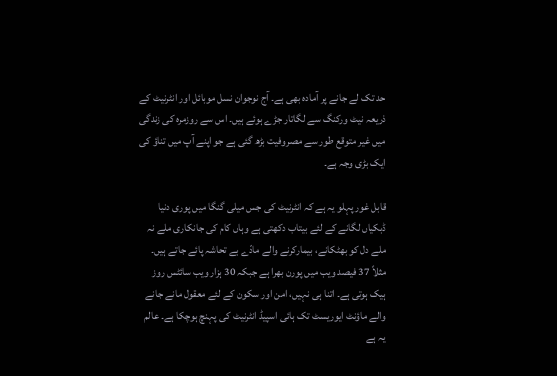حد تک لے جانے پر آمادہ بھی ہے۔ آج نوجوان نسل موبائل اور انٹرنیٹ کے ذریعہ نیٹ ورکنگ سے لگاتار جڑے ہوئے ہیں۔ اس سے روزمرہ کی زندگی میں غیر متوقع طور سے مصروفیت بڑھ گئی ہے جو اپنے آپ میں تناؤ کی ایک بڑی وجہ ہے۔

قابل غور پہلو یہ ہے کہ انٹرنیٹ کی جس میلی گنگا میں پوری دنیا ڈبکیاں لگانے کے لئے بیتاب دکھتی ہے وہاں کام کی جانکاری ملے نہ ملے دل کو بھٹکانے، بیمارکرنے والے مادّے بے تحاشہ پائے جاتے ہیں۔ مثلاً 37 فیصد ویب میں پورن بھرا ہے جبکہ 30 ہزار ویب سائٹس روز ہیک ہوتی ہے۔ اتنا ہی نہیں، امن اور سکون کے لئے معقول مانے جانے والے ماؤنٹ ایوریسٹ تک ہائی اسپیڈ انٹرنیٹ کی پہنچ ہوچکا ہے۔ عالم یہ ہے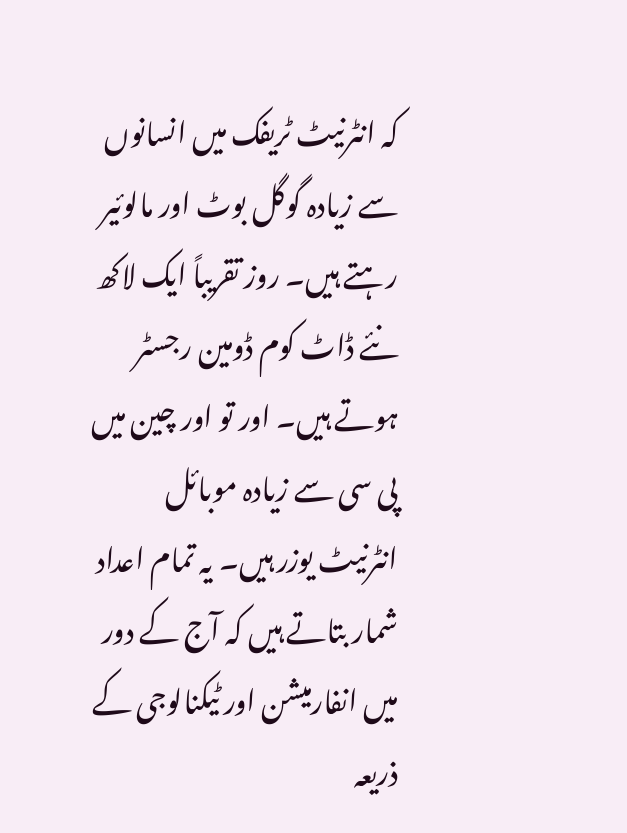کہ انٹرنیٹ ٹریفک میں انسانوں سے زیادہ گوگل بوٹ اور مالوئیر رہتے ہیں۔ روز تقریباً ایک لاکھ نئے ڈاٹ کوم ڈومین رجسٹر ہوتے ہیں۔ اور تو اور چین میں پی سی سے زیادہ موبائل انٹرنیٹ یوزر ہیں۔ یہ تمام اعداد شمار بتاتے ہیں کہ آج کے دور میں انفارمیشن اور ٹیکنالوجی کے ذریعہ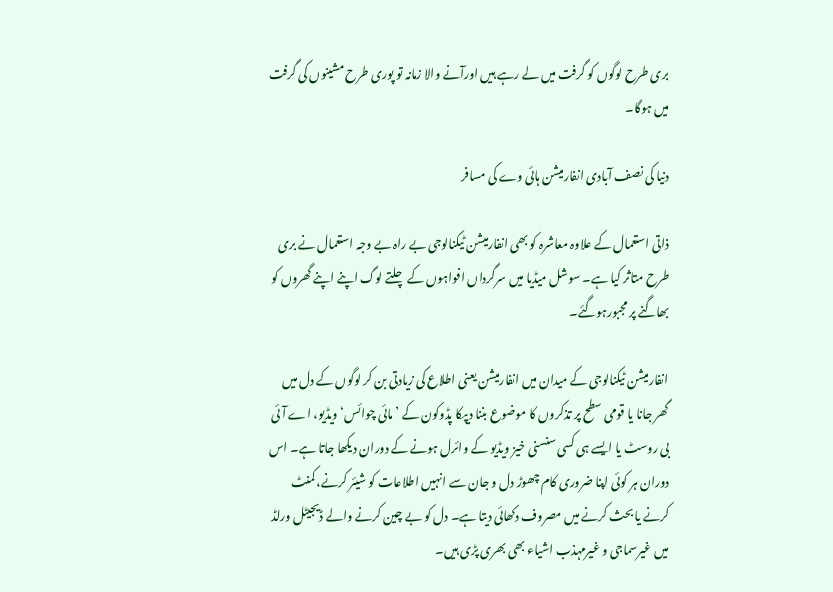بری طرح لوگوں کو گرفت میں لے رہے ہیں اورآنے والا زمانہ تو پوری طرح مشینوں کی گرفت میں ہوگا۔

دنیا کی نصف آبادی انفارمیشن ہائی وے کی مسافر

ذاتی استعمال کے علاوہ معاشرہ کو بھی انفارمیشن ٹیکنالوجی بے راہ بے وجہ استعمال نے بری طرح متاثر کیا ہے۔ سوشل میڈیا میں سرگرداں افواہوں کے چلتے لوگ اپنے اپنے گھروں کو بھاگنے پر مجبورہوگئے۔

انفارمیشن ٹیکنالوجی کے میدان میں انفارمیشن یعنی اطلاع کی زیادتی بن کر لوگوں کے دل میں گھر جانا یا قومی سطح پر تذکروں کا موضوع بننا دیپکا پڈوکون کے ’مائی چوائس‘ ویڈیو، اے آئی بی روسٹ یا ایسے ہی کسی سنسنی خیز ویڈیو کے وائرل ہونے کے دوران دیکھا جاتا ہے۔ اس دوران ہر کوئی اپنا ضروری کام چھوڑ دل و جان سے انہیں اطلاعات کو شیئر کرنے، کمنٹ کرنے یا بحث کرنے میں مصروف دکھائی دیتا ہے۔ دل کو بے چین کرنے والے ڈیجیٹل ورلڈ میں غیرسماجی و غیرمہذب اشیاء بھی بھری پڑی ہیں۔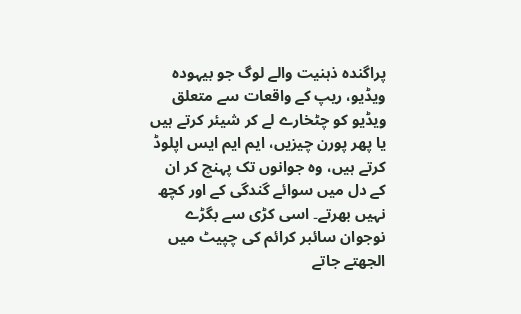پراگندہ ذہنیت والے لوگ جو بیہودہ ویڈیو، ریپ کے واقعات سے متعلق ویڈیو کو چٹخارے لے کر شیئر کرتے ہیں یا پھر پورن چیزیں، ایم ایم ایس اپلوڈ کرتے ہیں، وہ جوانوں تک پہنچ کر ان کے دل میں سوائے گندگی کے اور کچھ نہیں بھرتے۔ اسی کڑی سے بگڑے نوجوان سائبر کرائم کی چپیٹ میں الجھتے جاتے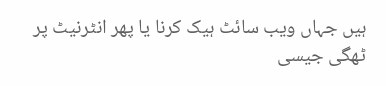ہیں جہاں ویب سائٹ ہیک کرنا یا پھر انٹرنیٹ پر ٹھگی جیسی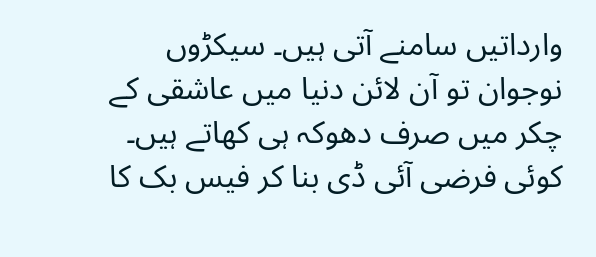وارداتیں سامنے آتی ہیں۔ سیکڑوں نوجوان تو آن لائن دنیا میں عاشقی کے چکر میں صرف دھوکہ ہی کھاتے ہیں۔ کوئی فرضی آئی ڈی بنا کر فیس بک کا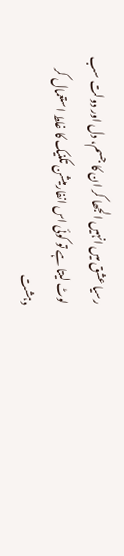رسیا عشق میں انہیں الجھا کر ان کا جسم، دل اور دولت سب لوٹ لیتا ہے تو کوئی اس انفارمیشن تکنیک کا غلط استعمال کر دہشت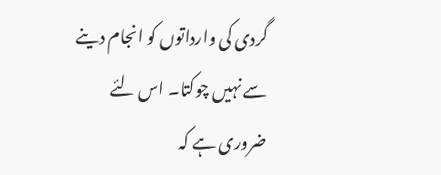گردی کی وارداتوں کو انجام دینے سے نہیں چوکتا۔ اس لئے ضروری ہے کہ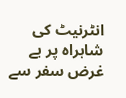انٹرنیٹ کی شاہراہ پر بے غرض سفر سے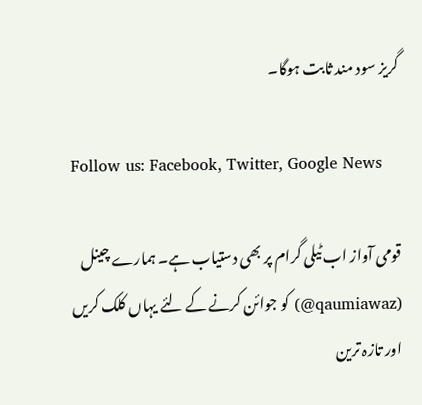گریز سود مند ثابت ہوگا۔

Follow us: Facebook, Twitter, Google News

قومی آواز اب ٹیلی گرام پر بھی دستیاب ہے۔ ہمارے چینل (qaumiawaz@) کو جوائن کرنے کے لئے یہاں کلک کریں اور تازہ ترین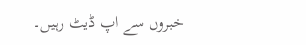خبروں سے اپ ڈیٹ رہیں۔